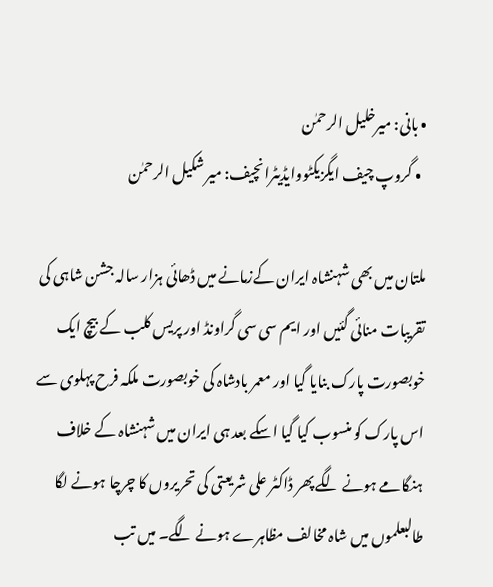• بانی: میرخلیل الرحمٰن
  • گروپ چیف ایگزیکٹووایڈیٹرانچیف: میر شکیل الرحمٰن

ملتان میں بھی شہنشاہ ایران کےزمانے میں ڈھائی ہزار سالہ جشن شاہی کی تقریبات منائی گئیں اور ایم سی سی گراونڈ اور پریس کلب کے بیچ ایک خوبصورت پارک بنایا گیا اور معمر بادشاہ کی خوبصورت ملکہ فرح پہلوی سے اس پارک کو منسوب کیا گیا اسکے بعد ہی ایران میں شہنشاہ کے خلاف ہنگامے ہونے لگے پھر ڈاکٹر علی شریعتی کی تحریروں کا چرچا ہونے لگا طالبعلموں میں شاہ مخالف مظاہرے ہونے لگے۔ میں تب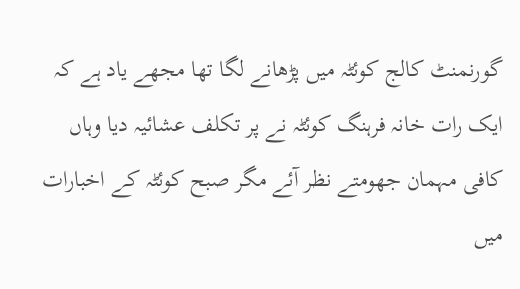گورنمنٹ کالج کوئٹہ میں پڑھانے لگا تھا مجھے یاد ہے کہ ایک رات خانہ فرہنگ کوئٹہ نے پر تکلف عشائیہ دیا وہاں کافی مہمان جھومتے نظر آئے مگر صبح کوئٹہ کے اخبارات میں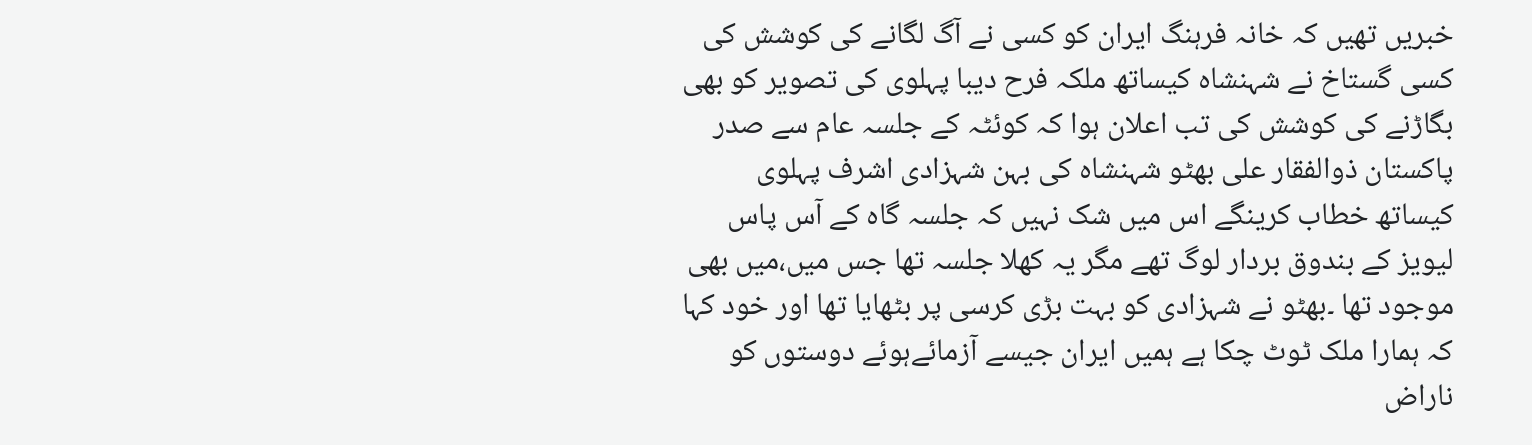خبریں تھیں کہ خانہ فرہنگ ایران کو کسی نے آگ لگانے کی کوشش کی کسی گستاخ نے شہنشاہ کیساتھ ملکہ فرح دیبا پہلوی کی تصویر کو بھی بگاڑنے کی کوشش کی تب اعلان ہوا کہ کوئٹہ کے جلسہ عام سے صدر پاکستان ذوالفقار علی بھٹو شہنشاہ کی بہن شہزادی اشرف پہلوی کیساتھ خطاب کرینگے اس میں شک نہیں کہ جلسہ گاہ کے آس پاس لیویز کے بندوق بردار لوگ تھے مگر یہ کھلا جلسہ تھا جس میں،میں بھی موجود تھا ۔بھٹو نے شہزادی کو بہت بڑی کرسی پر بٹھایا تھا اور خود کہا کہ ہمارا ملک ٹوٹ چکا ہے ہمیں ایران جیسے آزمائےہوئے دوستوں کو ناراض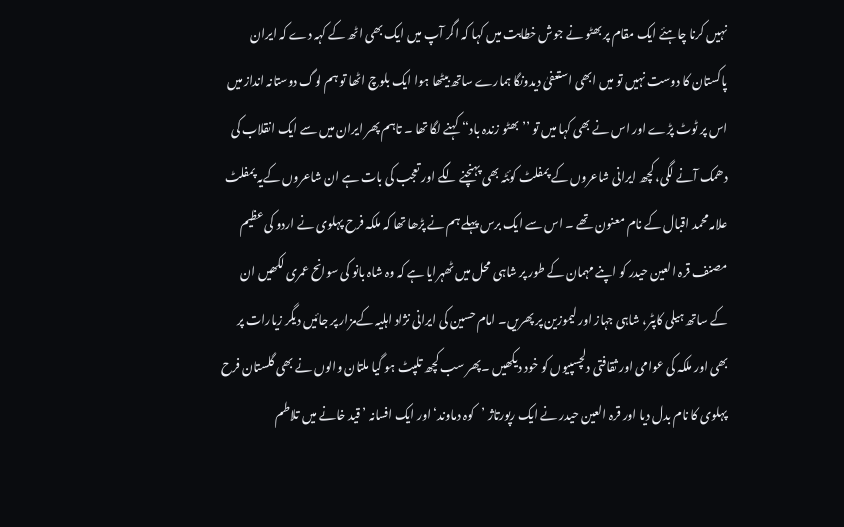نہیں کرنا چاہئے ایک مقام پر بھٹو نے جوش خطابت میں کہا کہ اگر آپ میں ایک بھی اٹھ کے کہہ دے کہ ایران پاکستان کا دوست نہیں تو میں ابھی استعفیٰ دیدونگا ہمارے ساتھ بیٹھا ہوا ایک بلوچ اٹھا تو ہم لوگ دوستانہ انداز میں اس پر ٹوٹ پڑے اور اس نے بھی کہا میں تو ’’بھٹو زندہ باد‘‘ کہنے لگا تھا ۔ تاہم پھر ایران میں سے ایک انقلاب کی دھمک آنے لگی، کچھ ایرانی شاعروں کے پمفلٹ کوئٹہ بھی پہنچنے لگے اور تعجب کی بات ہے ان شاعروں کےیہ پمفلٹ علامہ محمد اقبال کے نام معنون تھے ۔ اس سے ایک برس پہلے ہم نے پڑھا تھا کہ ملکہ فرح پہلوی نے اردو کی عظیم مصنف قرہ العین حیدر کو اپنے مہمان کے طور پر شاہی محل میں ٹھہرایا ہے کہ وہ شاہ بانو کی سوانح عمری لکھیں ان کے ساتھ ہیلی کاپٹر، شاہی جہاز اور لیموزین پر پھریں۔ امام حسین کی ایرانی نژاد اہلیہ کےمزار پر جائیں دیگر زیارات پر بھی اور ملکہ کی عوامی اور ثقافتی دلچسپیوں کو خود دیکھیں ۔پھر سب کچھ تلپٹ ہو گیا ملتان والوں نے بھی گلستان فرح پہلوی کا نام بدل دیا اور قرہ العین حیدر نے ایک رپورتاژ ’کوہ دماوند‘ اور ایک افسانہ ’قید خانے میں تلاطم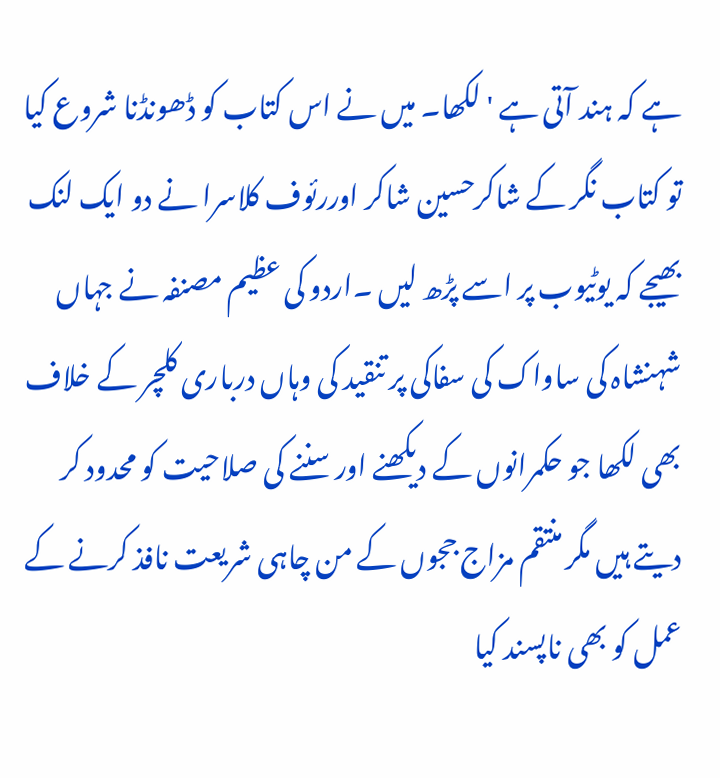ہے کہ ہند آتی ہے ' لکھا۔ میں نے اس کتاب کو ڈھونڈنا شروع کیا تو کتاب نگر کے شاکرحسین شاکر اوررئوف کلاسرا نے دو ایک لنک بھیجے کہ یوٹیوب پر اسے پڑھ لیں ۔اردو کی عظیم مصنفہ نے جہاں شہنشاہ کی ساواک کی سفاکی پر تنقید کی وہاں درباری کلچر کے خلاف بھی لکھا جو حکمرانوں کے دیکھنے اور سننے کی صلاحیت کو محدود کر دیتے ہیں مگر منتقم مزاج ججوں کے من چاہی شریعت نافذ کرنے کے عمل کو بھی ناپسند کیا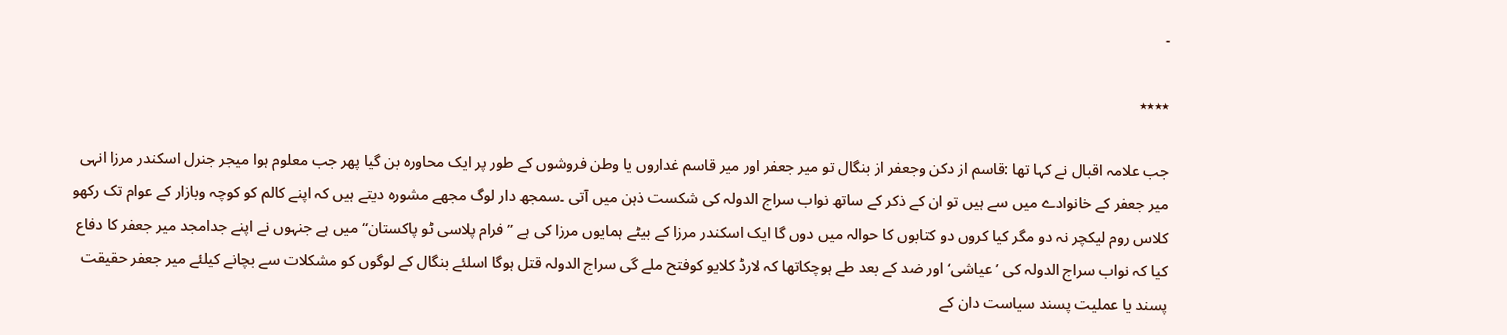۔

٭٭٭٭

جب علامہ اقبال نے کہا تھا :قاسم از دکن وجعفر از بنگال تو میر جعفر اور میر قاسم غداروں یا وطن فروشوں کے طور پر ایک محاورہ بن گیا پھر جب معلوم ہوا میجر جنرل اسکندر مرزا انہی میر جعفر کے خانوادے میں سے ہیں تو ان کے ذکر کے ساتھ نواب سراج الدولہ کی شکست ذہن میں آتی ۔سمجھ دار لوگ مجھے مشورہ دیتے ہیں کہ اپنے کالم کو کوچہ وبازار کے عوام تک رکھو کلاس روم لیکچر نہ دو مگر کیا کروں دو کتابوں کا حوالہ میں دوں گا ایک اسکندر مرزا کے بیٹے ہمایوں مرزا کی ہے ’’فرام پلاسی ٹو پاکستان‘‘ میں ہے جنہوں نے اپنے جدامجد میر جعفر کا دفاع کیا کہ نواب سراج الدولہ کی ’عیاشی‘ اور ضد کے بعد طے ہوچکاتھا کہ لارڈ کلایو کوفتح ملے گی سراج الدولہ قتل ہوگا اسلئے بنگال کے لوگوں کو مشکلات سے بچانے کیلئے میر جعفر حقیقت پسند یا عملیت پسند سیاست دان کے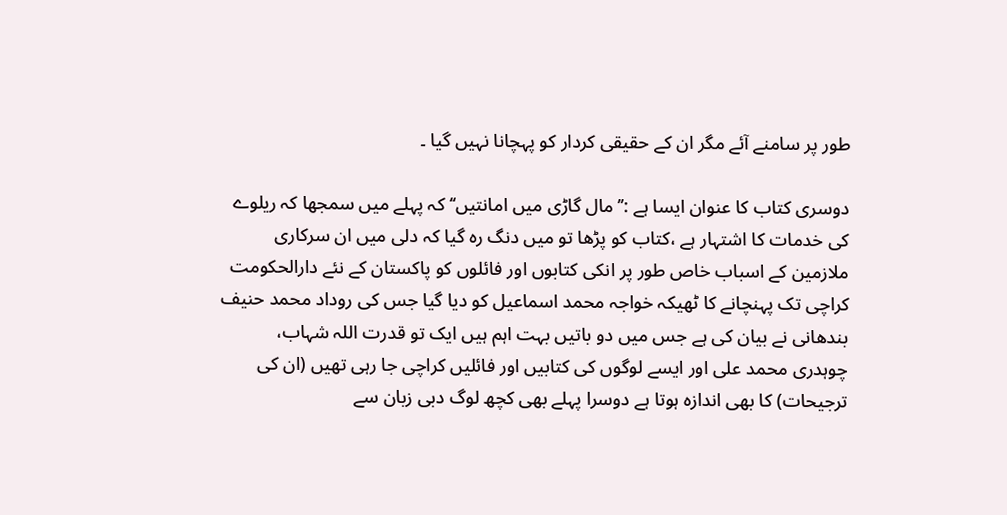طور پر سامنے آئے مگر ان کے حقیقی کردار کو پہچانا نہیں گیا ۔

دوسری کتاب کا عنوان ایسا ہے :’’مال گاڑی میں امانتیں‘‘ کہ پہلے میں سمجھا کہ ریلوے کی خدمات کا اشتہار ہے ،کتاب کو پڑھا تو میں دنگ رہ گیا کہ دلی میں ان سرکاری ملازمین کے اسباب خاص طور پر انکی کتابوں اور فائلوں کو پاکستان کے نئے دارالحکومت کراچی تک پہنچانے کا ٹھیکہ خواجہ محمد اسماعیل کو دیا گیا جس کی روداد محمد حنیف بندھانی نے بیان کی ہے جس میں دو باتیں بہت اہم ہیں ایک تو قدرت اللہ شہاب، چوہدری محمد علی اور ایسے لوگوں کی کتابیں اور فائلیں کراچی جا رہی تھیں (ان کی ترجیحات) کا بھی اندازہ ہوتا ہے دوسرا پہلے بھی کچھ لوگ دبی زبان سے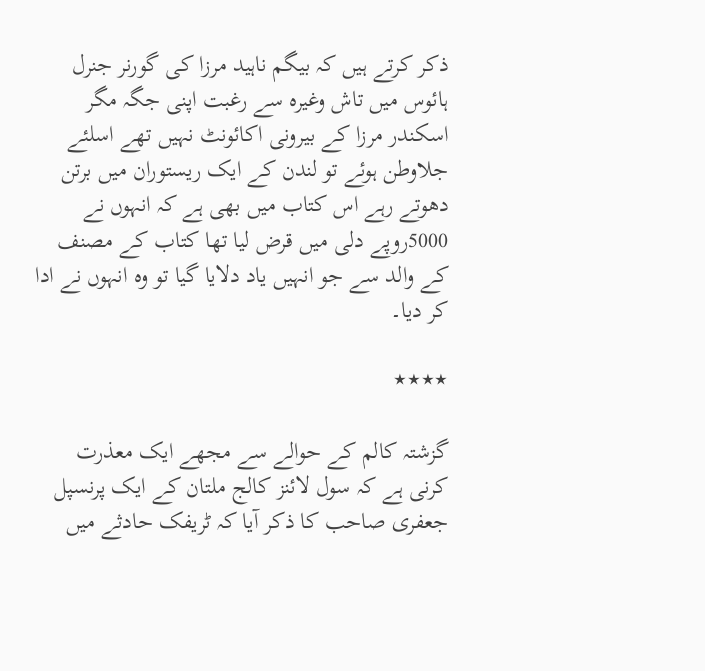ذکر کرتے ہیں کہ بیگم ناہید مرزا کی گورنر جنرل ہائوس میں تاش وغیرہ سے رغبت اپنی جگہ مگر اسکندر مرزا کے بیرونی اکائونٹ نہیں تھے اسلئے جلاوطن ہوئے تو لندن کے ایک ریستوران میں برتن دھوتے رہے اس کتاب میں بھی ہے کہ انہوں نے 5000روپے دلی میں قرض لیا تھا کتاب کے مصنف کے والد سے جو انہیں یاد دلایا گیا تو وہ انہوں نے ادا کر دیا۔

٭٭٭٭

گزشتہ کالم کے حوالے سے مجھے ایک معذرت کرنی ہے کہ سول لائنز کالج ملتان کے ایک پرنسپل جعفری صاحب کا ذکر آیا کہ ٹریفک حادثے میں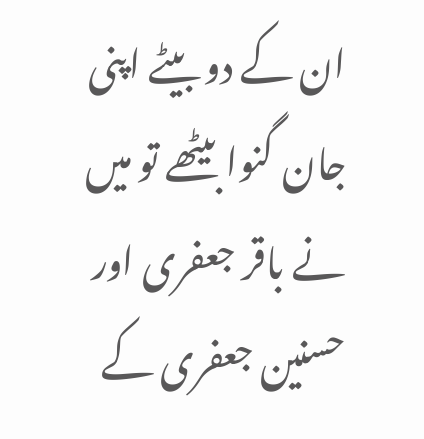ان کے دو بیٹے اپنی جان گنوا بیٹھے تو میں نے باقر جعفری اور حسنین جعفری کے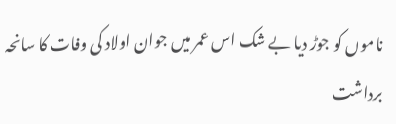ناموں کو جوڑ دیا بے شک اس عمر میں جوان اولاد کی وفات کا سانحہ برداشت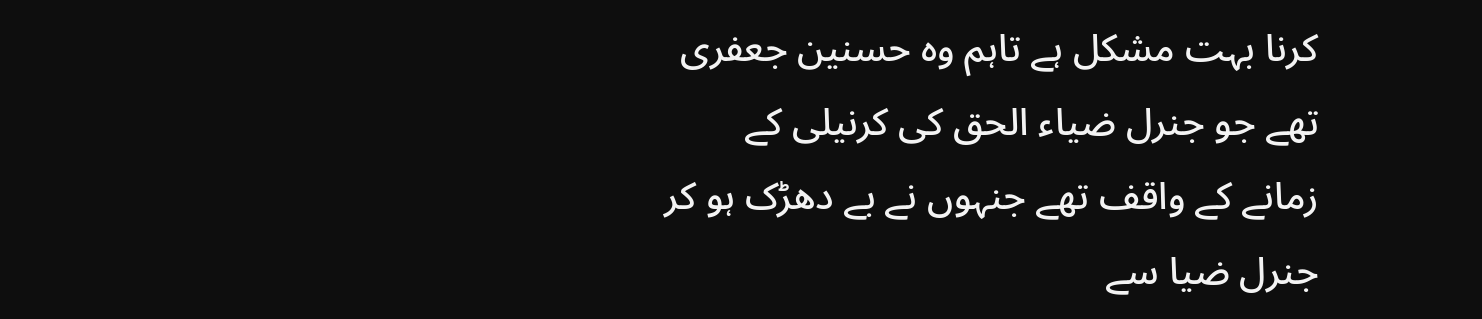کرنا بہت مشکل ہے تاہم وہ حسنین جعفری تھے جو جنرل ضیاء الحق کی کرنیلی کے زمانے کے واقف تھے جنہوں نے بے دھڑک ہو کر جنرل ضیا سے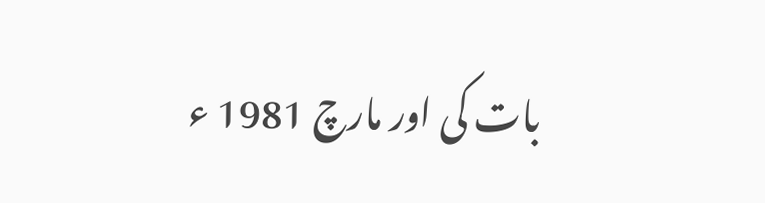بات کی اور مارچ 1981 ء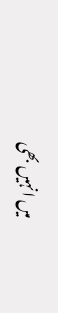میں انہیں بھی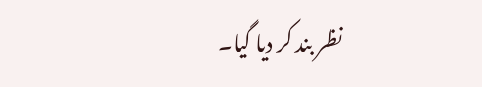نظر بند کر دیا گیا۔